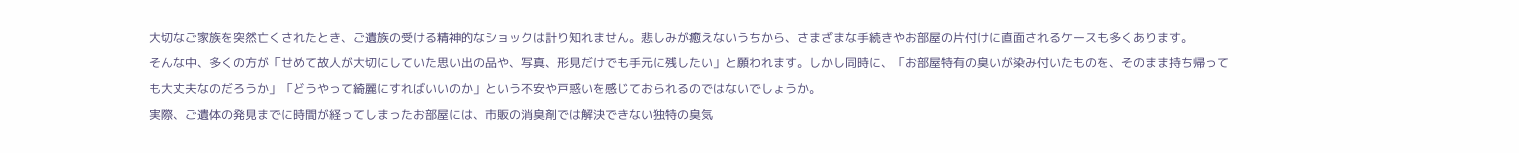大切なご家族を突然亡くされたとき、ご遺族の受ける精神的なショックは計り知れません。悲しみが癒えないうちから、さまざまな手続きやお部屋の片付けに直面されるケースも多くあります。
そんな中、多くの方が「せめて故人が大切にしていた思い出の品や、写真、形見だけでも手元に残したい」と願われます。しかし同時に、「お部屋特有の臭いが染み付いたものを、そのまま持ち帰っても大丈夫なのだろうか」「どうやって綺麗にすればいいのか」という不安や戸惑いを感じておられるのではないでしょうか。
実際、ご遺体の発見までに時間が経ってしまったお部屋には、市販の消臭剤では解決できない独特の臭気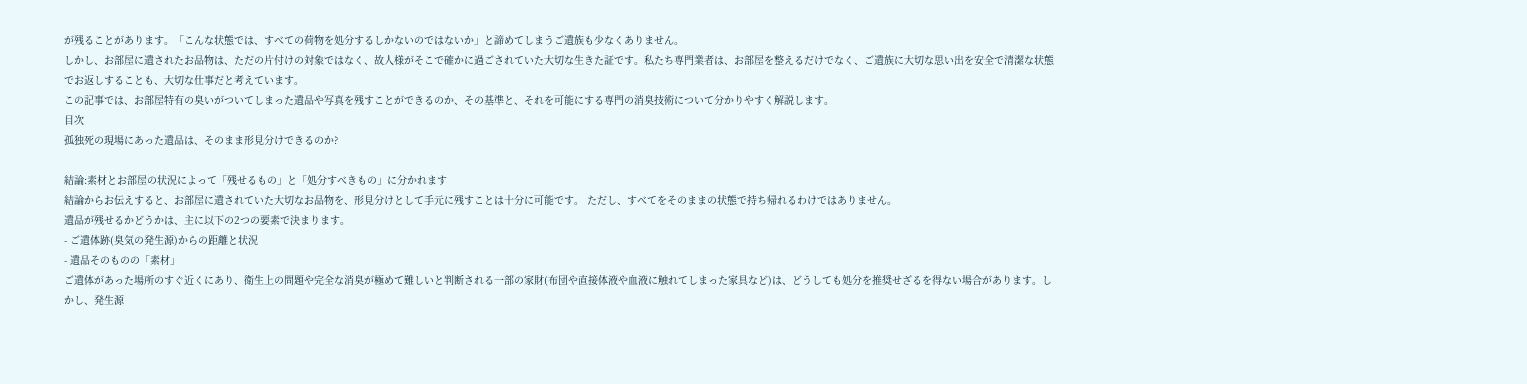が残ることがあります。「こんな状態では、すべての荷物を処分するしかないのではないか」と諦めてしまうご遺族も少なくありません。
しかし、お部屋に遺されたお品物は、ただの片付けの対象ではなく、故人様がそこで確かに過ごされていた大切な生きた証です。私たち専門業者は、お部屋を整えるだけでなく、ご遺族に大切な思い出を安全で清潔な状態でお返しすることも、大切な仕事だと考えています。
この記事では、お部屋特有の臭いがついてしまった遺品や写真を残すことができるのか、その基準と、それを可能にする専門の消臭技術について分かりやすく解説します。
目次
孤独死の現場にあった遺品は、そのまま形見分けできるのか?

結論:素材とお部屋の状況によって「残せるもの」と「処分すべきもの」に分かれます
結論からお伝えすると、お部屋に遺されていた大切なお品物を、形見分けとして手元に残すことは十分に可能です。 ただし、すべてをそのままの状態で持ち帰れるわけではありません。
遺品が残せるかどうかは、主に以下の2つの要素で決まります。
- ご遺体跡(臭気の発生源)からの距離と状況
- 遺品そのものの「素材」
ご遺体があった場所のすぐ近くにあり、衛生上の問題や完全な消臭が極めて難しいと判断される一部の家財(布団や直接体液や血液に触れてしまった家具など)は、どうしても処分を推奨せざるを得ない場合があります。しかし、発生源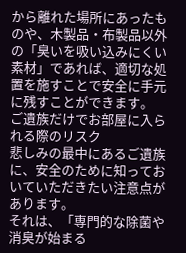から離れた場所にあったものや、木製品・布製品以外の「臭いを吸い込みにくい素材」であれば、適切な処置を施すことで安全に手元に残すことができます。
ご遺族だけでお部屋に入られる際のリスク
悲しみの最中にあるご遺族に、安全のために知っておいていただきたい注意点があります。
それは、「専門的な除菌や消臭が始まる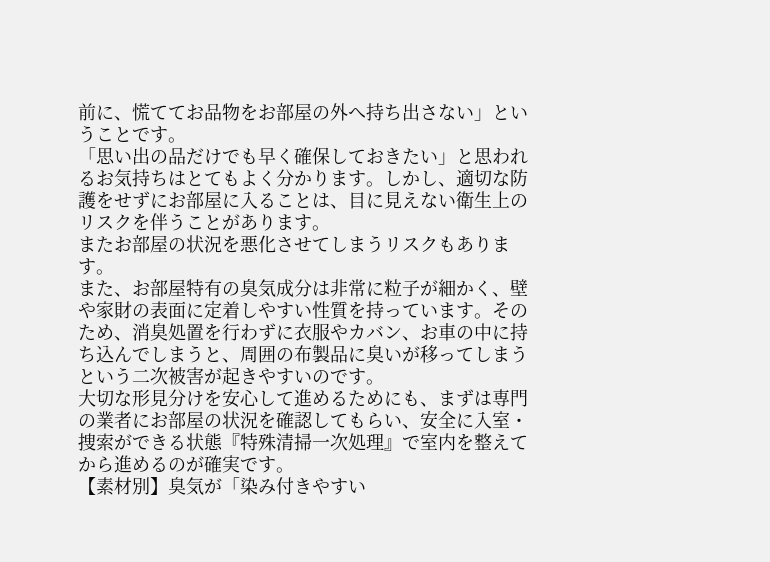前に、慌ててお品物をお部屋の外へ持ち出さない」ということです。
「思い出の品だけでも早く確保しておきたい」と思われるお気持ちはとてもよく分かります。しかし、適切な防護をせずにお部屋に入ることは、目に見えない衛生上のリスクを伴うことがあります。
またお部屋の状況を悪化させてしまうリスクもあります。
また、お部屋特有の臭気成分は非常に粒子が細かく、壁や家財の表面に定着しやすい性質を持っています。そのため、消臭処置を行わずに衣服やカバン、お車の中に持ち込んでしまうと、周囲の布製品に臭いが移ってしまうという二次被害が起きやすいのです。
大切な形見分けを安心して進めるためにも、まずは専門の業者にお部屋の状況を確認してもらい、安全に入室・捜索ができる状態『特殊清掃一次処理』で室内を整えてから進めるのが確実です。
【素材別】臭気が「染み付きやすい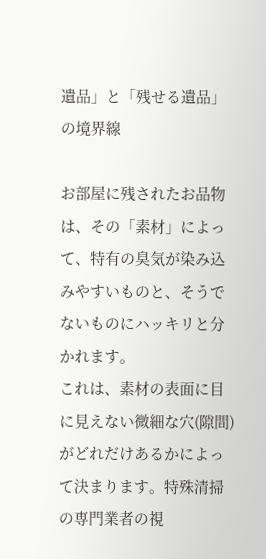遺品」と「残せる遺品」の境界線

お部屋に残されたお品物は、その「素材」によって、特有の臭気が染み込みやすいものと、そうでないものにハッキリと分かれます。
これは、素材の表面に目に見えない微細な穴(隙間)がどれだけあるかによって決まります。特殊清掃の専門業者の視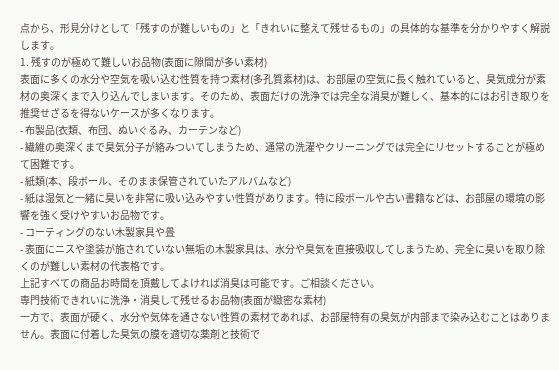点から、形見分けとして「残すのが難しいもの」と「きれいに整えて残せるもの」の具体的な基準を分かりやすく解説します。
1. 残すのが極めて難しいお品物(表面に隙間が多い素材)
表面に多くの水分や空気を吸い込む性質を持つ素材(多孔質素材)は、お部屋の空気に長く触れていると、臭気成分が素材の奥深くまで入り込んでしまいます。そのため、表面だけの洗浄では完全な消臭が難しく、基本的にはお引き取りを推奨せざるを得ないケースが多くなります。
- 布製品(衣類、布団、ぬいぐるみ、カーテンなど)
- 繊維の奥深くまで臭気分子が絡みついてしまうため、通常の洗濯やクリーニングでは完全にリセットすることが極めて困難です。
- 紙類(本、段ボール、そのまま保管されていたアルバムなど)
- 紙は湿気と一緒に臭いを非常に吸い込みやすい性質があります。特に段ボールや古い書籍などは、お部屋の環境の影響を強く受けやすいお品物です。
- コーティングのない木製家具や畳
- 表面にニスや塗装が施されていない無垢の木製家具は、水分や臭気を直接吸収してしまうため、完全に臭いを取り除くのが難しい素材の代表格です。
上記すべての商品お時間を頂戴してよければ消臭は可能です。ご相談ください。
専門技術できれいに洗浄・消臭して残せるお品物(表面が緻密な素材)
一方で、表面が硬く、水分や気体を通さない性質の素材であれば、お部屋特有の臭気が内部まで染み込むことはありません。表面に付着した臭気の膜を適切な薬剤と技術で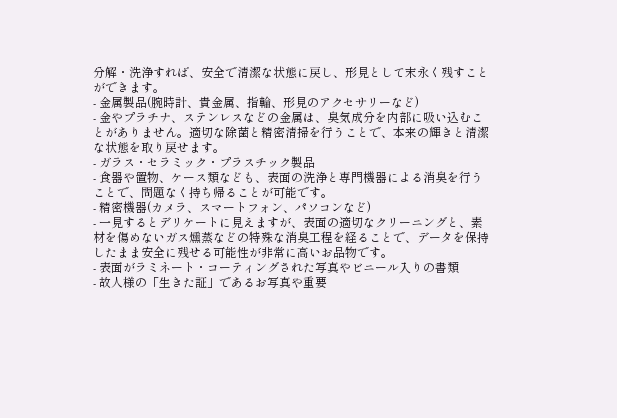分解・洗浄すれば、安全で清潔な状態に戻し、形見として末永く残すことができます。
- 金属製品(腕時計、貴金属、指輪、形見のアクセサリーなど)
- 金やプラチナ、ステンレスなどの金属は、臭気成分を内部に吸い込むことがありません。適切な除菌と精密清掃を行うことで、本来の輝きと清潔な状態を取り戻せます。
- ガラス・セラミック・プラスチック製品
- 食器や置物、ケース類なども、表面の洗浄と専門機器による消臭を行うことで、問題なく持ち帰ることが可能です。
- 精密機器(カメラ、スマートフォン、パソコンなど)
- 一見するとデリケートに見えますが、表面の適切なクリーニングと、素材を傷めないガス燻蒸などの特殊な消臭工程を経ることで、データを保持したまま安全に残せる可能性が非常に高いお品物です。
- 表面がラミネート・コーティングされた写真やビニール入りの書類
- 故人様の「生きた証」であるお写真や重要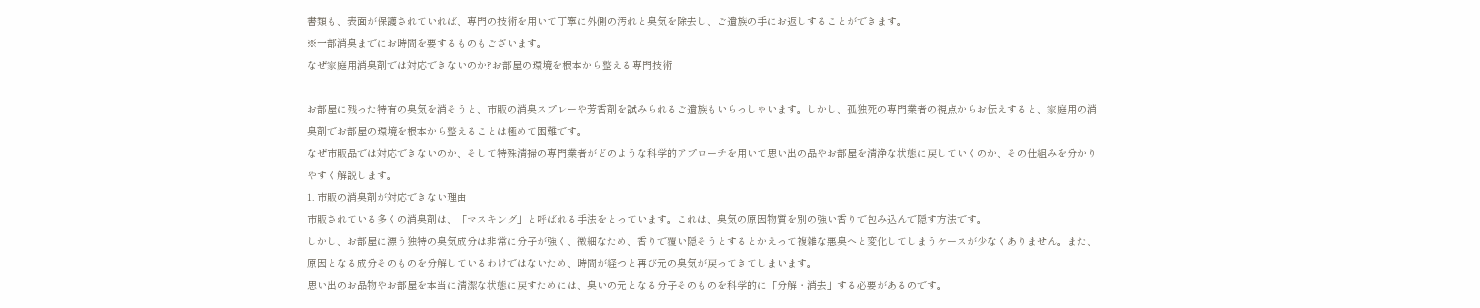書類も、表面が保護されていれば、専門の技術を用いて丁寧に外側の汚れと臭気を除去し、ご遺族の手にお返しすることができます。
※一部消臭までにお時間を要するものもございます。
なぜ家庭用消臭剤では対応できないのか?お部屋の環境を根本から整える専門技術

お部屋に残った特有の臭気を消そうと、市販の消臭スプレーや芳香剤を試みられるご遺族もいらっしゃいます。しかし、孤独死の専門業者の視点からお伝えすると、家庭用の消臭剤でお部屋の環境を根本から整えることは極めて困難です。
なぜ市販品では対応できないのか、そして特殊清掃の専門業者がどのような科学的アプローチを用いて思い出の品やお部屋を清浄な状態に戻していくのか、その仕組みを分かりやすく解説します。
1. 市販の消臭剤が対応できない理由
市販されている多くの消臭剤は、「マスキング」と呼ばれる手法をとっています。これは、臭気の原因物質を別の強い香りで包み込んで隠す方法です。
しかし、お部屋に漂う独特の臭気成分は非常に分子が強く、微細なため、香りで覆い隠そうとするとかえって複雑な悪臭へと変化してしまうケースが少なくありません。また、原因となる成分そのものを分解しているわけではないため、時間が経つと再び元の臭気が戻ってきてしまいます。
思い出のお品物やお部屋を本当に清潔な状態に戻すためには、臭いの元となる分子そのものを科学的に「分解・消去」する必要があるのです。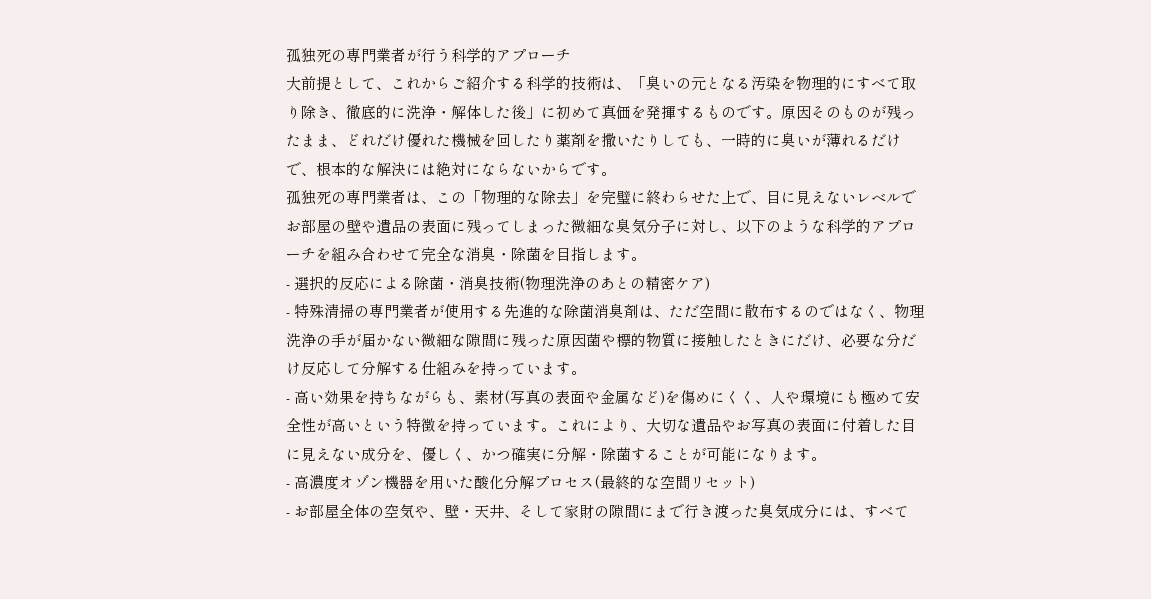孤独死の専門業者が行う科学的アプローチ
大前提として、これからご紹介する科学的技術は、「臭いの元となる汚染を物理的にすべて取り除き、徹底的に洗浄・解体した後」に初めて真価を発揮するものです。原因そのものが残ったまま、どれだけ優れた機械を回したり薬剤を撒いたりしても、一時的に臭いが薄れるだけで、根本的な解決には絶対にならないからです。
孤独死の専門業者は、この「物理的な除去」を完璧に終わらせた上で、目に見えないレベルでお部屋の壁や遺品の表面に残ってしまった微細な臭気分子に対し、以下のような科学的アプローチを組み合わせて完全な消臭・除菌を目指します。
- 選択的反応による除菌・消臭技術(物理洗浄のあとの精密ケア)
- 特殊清掃の専門業者が使用する先進的な除菌消臭剤は、ただ空間に散布するのではなく、物理洗浄の手が届かない微細な隙間に残った原因菌や標的物質に接触したときにだけ、必要な分だけ反応して分解する仕組みを持っています。
- 高い効果を持ちながらも、素材(写真の表面や金属など)を傷めにくく、人や環境にも極めて安全性が高いという特徴を持っています。これにより、大切な遺品やお写真の表面に付着した目に見えない成分を、優しく、かつ確実に分解・除菌することが可能になります。
- 高濃度オゾン機器を用いた酸化分解プロセス(最終的な空間リセット)
- お部屋全体の空気や、壁・天井、そして家財の隙間にまで行き渡った臭気成分には、すべて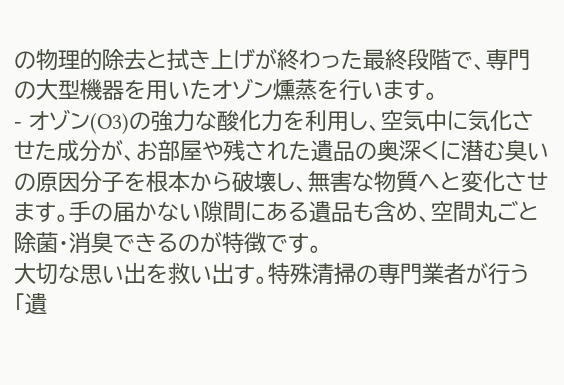の物理的除去と拭き上げが終わった最終段階で、専門の大型機器を用いたオゾン燻蒸を行います。
- オゾン(O3)の強力な酸化力を利用し、空気中に気化させた成分が、お部屋や残された遺品の奥深くに潜む臭いの原因分子を根本から破壊し、無害な物質へと変化させます。手の届かない隙間にある遺品も含め、空間丸ごと除菌・消臭できるのが特徴です。
大切な思い出を救い出す。特殊清掃の専門業者が行う「遺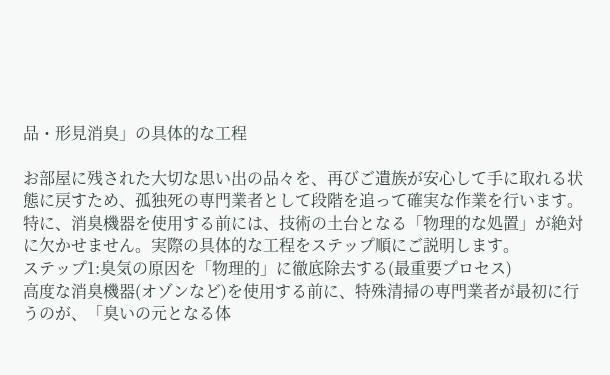品・形見消臭」の具体的な工程

お部屋に残された大切な思い出の品々を、再びご遺族が安心して手に取れる状態に戻すため、孤独死の専門業者として段階を追って確実な作業を行います。
特に、消臭機器を使用する前には、技術の土台となる「物理的な処置」が絶対に欠かせません。実際の具体的な工程をステップ順にご説明します。
ステップ1:臭気の原因を「物理的」に徹底除去する(最重要プロセス)
高度な消臭機器(オゾンなど)を使用する前に、特殊清掃の専門業者が最初に行うのが、「臭いの元となる体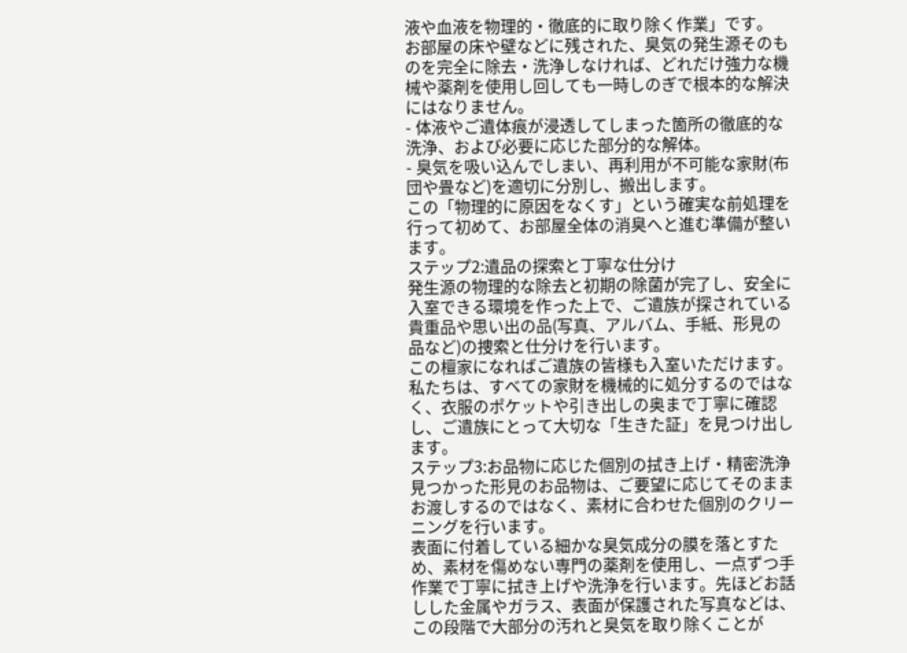液や血液を物理的・徹底的に取り除く作業」です。
お部屋の床や壁などに残された、臭気の発生源そのものを完全に除去・洗浄しなければ、どれだけ強力な機械や薬剤を使用し回しても一時しのぎで根本的な解決にはなりません。
- 体液やご遺体痕が浸透してしまった箇所の徹底的な洗浄、および必要に応じた部分的な解体。
- 臭気を吸い込んでしまい、再利用が不可能な家財(布団や畳など)を適切に分別し、搬出します。
この「物理的に原因をなくす」という確実な前処理を行って初めて、お部屋全体の消臭へと進む準備が整います。
ステップ2:遺品の探索と丁寧な仕分け
発生源の物理的な除去と初期の除菌が完了し、安全に入室できる環境を作った上で、ご遺族が探されている貴重品や思い出の品(写真、アルバム、手紙、形見の品など)の捜索と仕分けを行います。
この檀家になればご遺族の皆様も入室いただけます。
私たちは、すべての家財を機械的に処分するのではなく、衣服のポケットや引き出しの奥まで丁寧に確認し、ご遺族にとって大切な「生きた証」を見つけ出します。
ステップ3:お品物に応じた個別の拭き上げ・精密洗浄
見つかった形見のお品物は、ご要望に応じてそのままお渡しするのではなく、素材に合わせた個別のクリーニングを行います。
表面に付着している細かな臭気成分の膜を落とすため、素材を傷めない専門の薬剤を使用し、一点ずつ手作業で丁寧に拭き上げや洗浄を行います。先ほどお話しした金属やガラス、表面が保護された写真などは、この段階で大部分の汚れと臭気を取り除くことが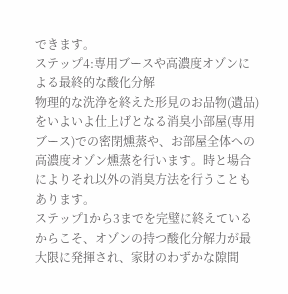できます。
ステップ4:専用ブースや高濃度オゾンによる最終的な酸化分解
物理的な洗浄を終えた形見のお品物(遺品)をいよいよ仕上げとなる消臭小部屋(専用ブース)での密閉燻蒸や、お部屋全体への高濃度オゾン燻蒸を行います。時と場合によりそれ以外の消臭方法を行うこともあります。
ステップ1から3までを完璧に終えているからこそ、オゾンの持つ酸化分解力が最大限に発揮され、家財のわずかな隙間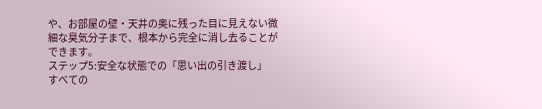や、お部屋の壁・天井の奥に残った目に見えない微細な臭気分子まで、根本から完全に消し去ることができます。
ステップ5:安全な状態での「思い出の引き渡し」
すべての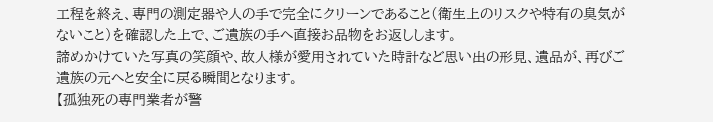工程を終え、専門の測定器や人の手で完全にクリーンであること(衛生上のリスクや特有の臭気がないこと)を確認した上で、ご遺族の手へ直接お品物をお返しします。
諦めかけていた写真の笑顔や、故人様が愛用されていた時計など思い出の形見、遺品が、再びご遺族の元へと安全に戻る瞬間となります。
【孤独死の専門業者が警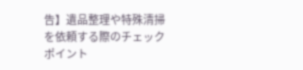告】遺品整理や特殊清掃を依頼する際のチェックポイント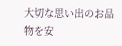大切な思い出のお品物を安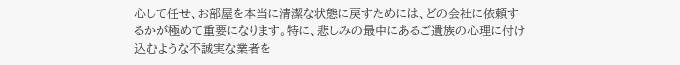心して任せ、お部屋を本当に清潔な状態に戻すためには、どの会社に依頼するかが極めて重要になります。特に、悲しみの最中にあるご遺族の心理に付け込むような不誠実な業者を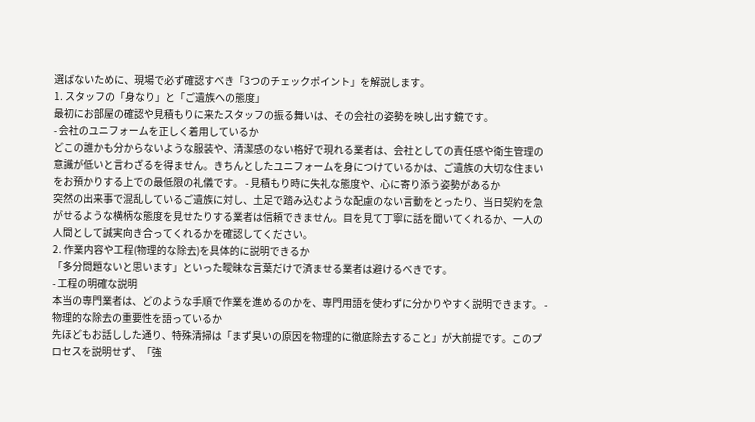選ばないために、現場で必ず確認すべき「3つのチェックポイント」を解説します。
1. スタッフの「身なり」と「ご遺族への態度」
最初にお部屋の確認や見積もりに来たスタッフの振る舞いは、その会社の姿勢を映し出す鏡です。
- 会社のユニフォームを正しく着用しているか
どこの誰かも分からないような服装や、清潔感のない格好で現れる業者は、会社としての責任感や衛生管理の意識が低いと言わざるを得ません。きちんとしたユニフォームを身につけているかは、ご遺族の大切な住まいをお預かりする上での最低限の礼儀です。 - 見積もり時に失礼な態度や、心に寄り添う姿勢があるか
突然の出来事で混乱しているご遺族に対し、土足で踏み込むような配慮のない言動をとったり、当日契約を急がせるような横柄な態度を見せたりする業者は信頼できません。目を見て丁寧に話を聞いてくれるか、一人の人間として誠実向き合ってくれるかを確認してください。
2. 作業内容や工程(物理的な除去)を具体的に説明できるか
「多分問題ないと思います」といった曖昧な言葉だけで済ませる業者は避けるべきです。
- 工程の明確な説明
本当の専門業者は、どのような手順で作業を進めるのかを、専門用語を使わずに分かりやすく説明できます。 - 物理的な除去の重要性を語っているか
先ほどもお話しした通り、特殊清掃は「まず臭いの原因を物理的に徹底除去すること」が大前提です。このプロセスを説明せず、「強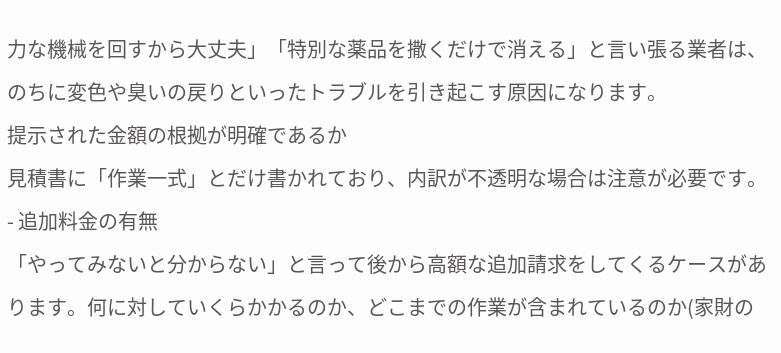力な機械を回すから大丈夫」「特別な薬品を撒くだけで消える」と言い張る業者は、のちに変色や臭いの戻りといったトラブルを引き起こす原因になります。
提示された金額の根拠が明確であるか
見積書に「作業一式」とだけ書かれており、内訳が不透明な場合は注意が必要です。
- 追加料金の有無
「やってみないと分からない」と言って後から高額な追加請求をしてくるケースがあります。何に対していくらかかるのか、どこまでの作業が含まれているのか(家財の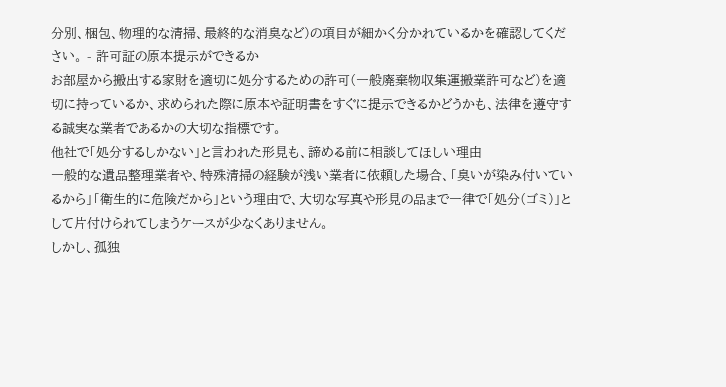分別、梱包、物理的な清掃、最終的な消臭など)の項目が細かく分かれているかを確認してください。 - 許可証の原本提示ができるか
お部屋から搬出する家財を適切に処分するための許可(一般廃棄物収集運搬業許可など)を適切に持っているか、求められた際に原本や証明書をすぐに提示できるかどうかも、法律を遵守する誠実な業者であるかの大切な指標です。
他社で「処分するしかない」と言われた形見も、諦める前に相談してほしい理由
一般的な遺品整理業者や、特殊清掃の経験が浅い業者に依頼した場合、「臭いが染み付いているから」「衛生的に危険だから」という理由で、大切な写真や形見の品まで一律で「処分(ゴミ)」として片付けられてしまうケースが少なくありません。
しかし、孤独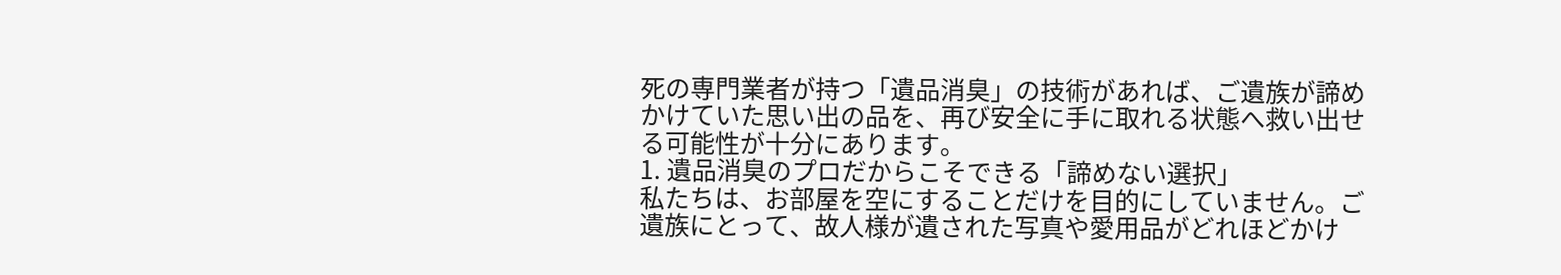死の専門業者が持つ「遺品消臭」の技術があれば、ご遺族が諦めかけていた思い出の品を、再び安全に手に取れる状態へ救い出せる可能性が十分にあります。
1. 遺品消臭のプロだからこそできる「諦めない選択」
私たちは、お部屋を空にすることだけを目的にしていません。ご遺族にとって、故人様が遺された写真や愛用品がどれほどかけ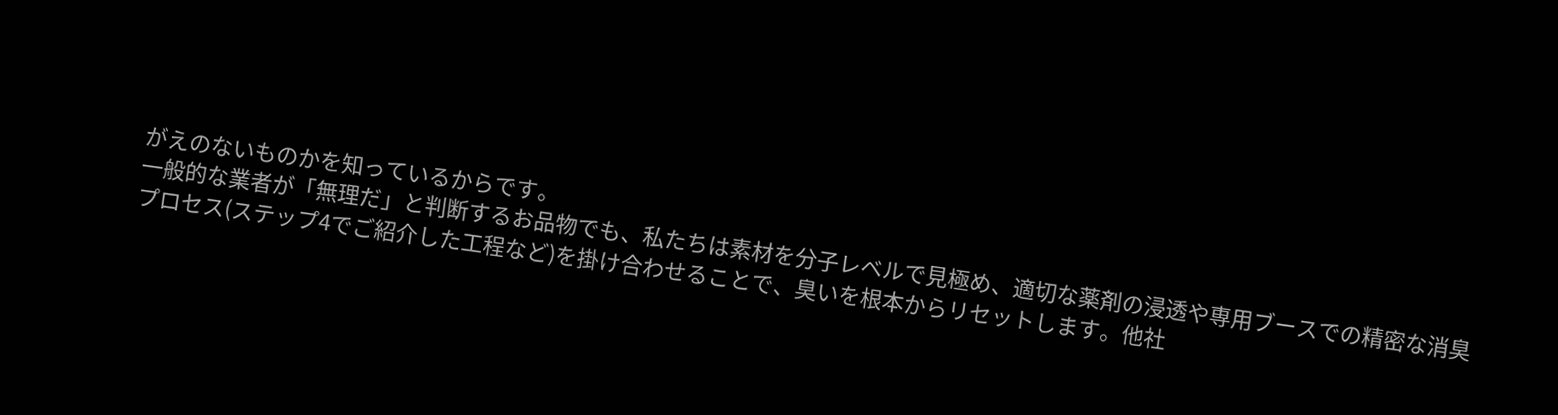がえのないものかを知っているからです。
一般的な業者が「無理だ」と判断するお品物でも、私たちは素材を分子レベルで見極め、適切な薬剤の浸透や専用ブースでの精密な消臭プロセス(ステップ4でご紹介した工程など)を掛け合わせることで、臭いを根本からリセットします。他社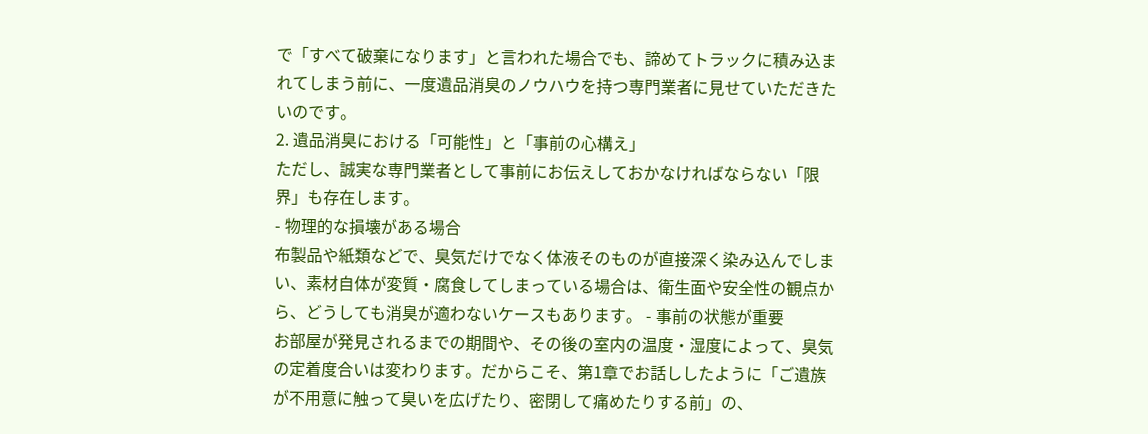で「すべて破棄になります」と言われた場合でも、諦めてトラックに積み込まれてしまう前に、一度遺品消臭のノウハウを持つ専門業者に見せていただきたいのです。
2. 遺品消臭における「可能性」と「事前の心構え」
ただし、誠実な専門業者として事前にお伝えしておかなければならない「限界」も存在します。
- 物理的な損壊がある場合
布製品や紙類などで、臭気だけでなく体液そのものが直接深く染み込んでしまい、素材自体が変質・腐食してしまっている場合は、衛生面や安全性の観点から、どうしても消臭が適わないケースもあります。 - 事前の状態が重要
お部屋が発見されるまでの期間や、その後の室内の温度・湿度によって、臭気の定着度合いは変わります。だからこそ、第1章でお話ししたように「ご遺族が不用意に触って臭いを広げたり、密閉して痛めたりする前」の、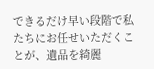できるだけ早い段階で私たちにお任せいただくことが、遺品を綺麗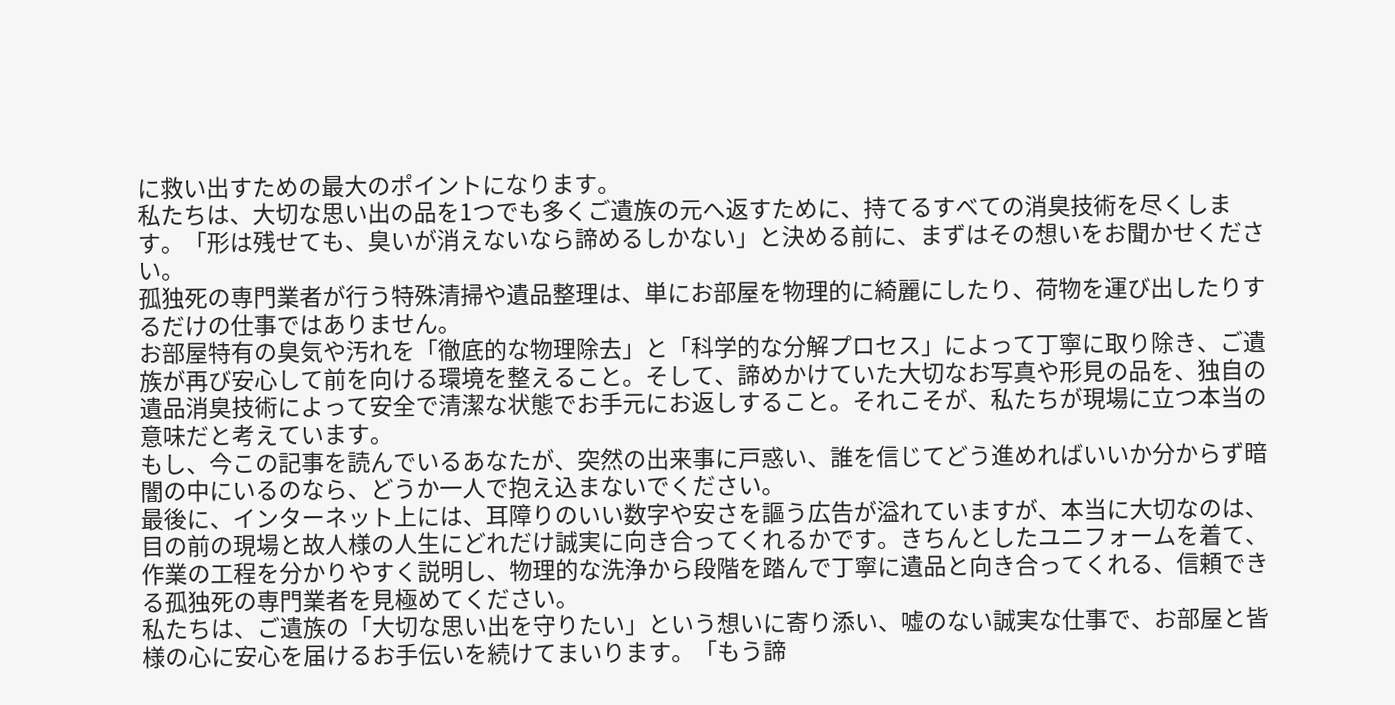に救い出すための最大のポイントになります。
私たちは、大切な思い出の品を1つでも多くご遺族の元へ返すために、持てるすべての消臭技術を尽くします。「形は残せても、臭いが消えないなら諦めるしかない」と決める前に、まずはその想いをお聞かせください。
孤独死の専門業者が行う特殊清掃や遺品整理は、単にお部屋を物理的に綺麗にしたり、荷物を運び出したりするだけの仕事ではありません。
お部屋特有の臭気や汚れを「徹底的な物理除去」と「科学的な分解プロセス」によって丁寧に取り除き、ご遺族が再び安心して前を向ける環境を整えること。そして、諦めかけていた大切なお写真や形見の品を、独自の遺品消臭技術によって安全で清潔な状態でお手元にお返しすること。それこそが、私たちが現場に立つ本当の意味だと考えています。
もし、今この記事を読んでいるあなたが、突然の出来事に戸惑い、誰を信じてどう進めればいいか分からず暗闇の中にいるのなら、どうか一人で抱え込まないでください。
最後に、インターネット上には、耳障りのいい数字や安さを謳う広告が溢れていますが、本当に大切なのは、目の前の現場と故人様の人生にどれだけ誠実に向き合ってくれるかです。きちんとしたユニフォームを着て、作業の工程を分かりやすく説明し、物理的な洗浄から段階を踏んで丁寧に遺品と向き合ってくれる、信頼できる孤独死の専門業者を見極めてください。
私たちは、ご遺族の「大切な思い出を守りたい」という想いに寄り添い、嘘のない誠実な仕事で、お部屋と皆様の心に安心を届けるお手伝いを続けてまいります。「もう諦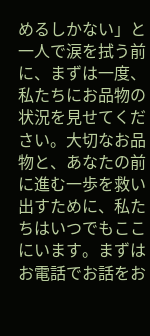めるしかない」と一人で涙を拭う前に、まずは一度、私たちにお品物の状況を見せてください。大切なお品物と、あなたの前に進む一歩を救い出すために、私たちはいつでもここにいます。まずはお電話でお話をお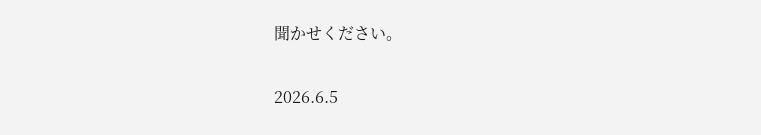聞かせください。

2026.6.5